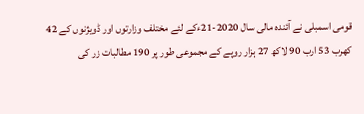قومی اسمبلی نے آئندہ مالی سال 2020-21ءکے لئے مختلف وزارتوں اور ڈویژنوں کے 42 کھرب 53 ارب 90 لاکھ 27 ہزار روپے کے مجموعی طور پر 190 مطالبات زر کی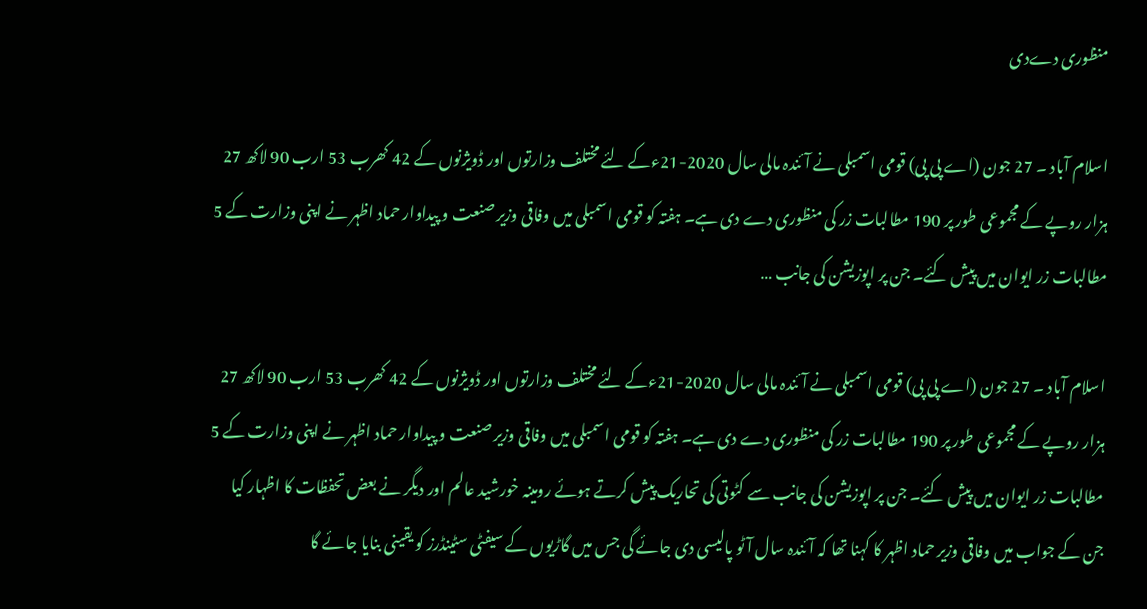منظوری دےدی

اسلام آباد ۔ 27 جون (اے پی پی) قومی اسمبلی نے آئندہ مالی سال 2020-21ءکے لئے مختلف وزارتوں اور ڈویژنوں کے 42 کھرب 53 ارب 90 لاکھ 27 ہزار روپے کے مجموعی طور پر 190 مطالبات زر کی منظوری دے دی ہے۔ ہفتہ کو قومی اسمبلی میں وفاقی وزیر صنعت و پیداوار حماد اظہر نے اپنی وزارت کے 5 مطالبات زر ایوان میں پیش کئے۔ جن پر اپوزیشن کی جانب …

اسلام آباد ۔ 27 جون (اے پی پی) قومی اسمبلی نے آئندہ مالی سال 2020-21ءکے لئے مختلف وزارتوں اور ڈویژنوں کے 42 کھرب 53 ارب 90 لاکھ 27 ہزار روپے کے مجموعی طور پر 190 مطالبات زر کی منظوری دے دی ہے۔ ہفتہ کو قومی اسمبلی میں وفاقی وزیر صنعت و پیداوار حماد اظہر نے اپنی وزارت کے 5 مطالبات زر ایوان میں پیش کئے۔ جن پر اپوزیشن کی جانب سے کٹوتی کی تحاریک پیش کرتے ہوئے رومینہ خورشید عالم اور دیگر نے بعض تحفظات کا اظہار کیا جن کے جواب میں وفاقی وزیر حماد اظہر کا کہنا تھا کہ آئندہ سال آٹو پالیسی دی جائے گی جس میں گاڑیوں کے سیفٹی سٹینڈرز کو یقینی بنایا جائے گا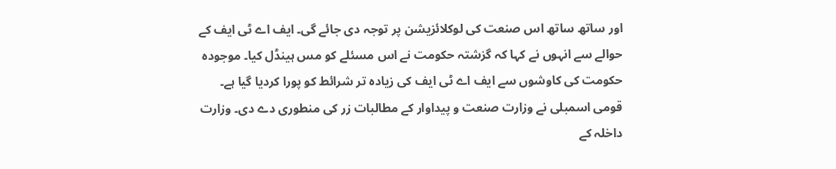اور ساتھ ساتھ اس صنعت کی لوکلائزیشن پر توجہ دی جائے گی۔ ایف اے ٹی ایف کے حوالے سے انہوں نے کہا کہ گزشتہ حکومت نے اس مسئلے کو مس ہینڈل کیا۔ موجودہ حکومت کی کاوشوں سے ایف اے ٹی ایف کی زیادہ تر شرائط کو پورا کردیا گیا ہے۔ قومی اسمبلی نے وزارت صنعت و پیداوار کے مطالبات زر کی منطوری دے دی۔ وزارت داخلہ کے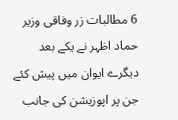6 مطالبات زر وفاقی وزیر حماد اظہر نے یکے بعد دیگرے ایوان میں پیش کئے جن پر اپوزیشن کی جانب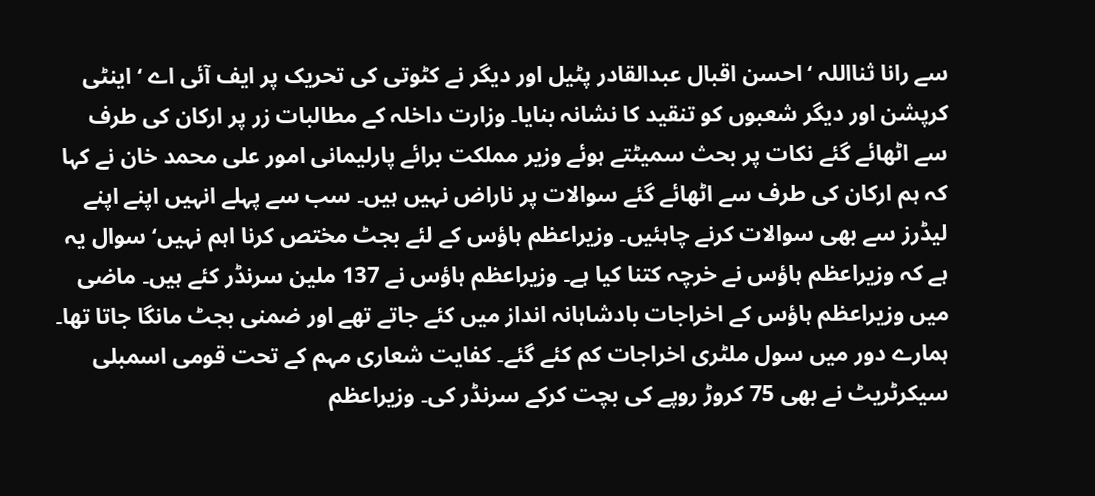سے رانا ثنااللہ ‘ احسن اقبال عبدالقادر پٹیل اور دیگر نے کٹوتی کی تحریک پر ایف آئی اے ‘ اینٹی کرپشن اور دیگر شعبوں کو تنقید کا نشانہ بنایا۔ وزارت داخلہ کے مطالبات زر پر ارکان کی طرف سے اٹھائے گئے نکات پر بحث سمیٹتے ہوئے وزیر مملکت برائے پارلیمانی امور علی محمد خان نے کہا کہ ہم ارکان کی طرف سے اٹھائے گئے سوالات پر ناراض نہیں ہیں۔ سب سے پہلے انہیں اپنے اپنے لیڈرز سے بھی سوالات کرنے چاہئیں۔ وزیراعظم ہاؤس کے لئے بجٹ مختص کرنا اہم نہیں‘ سوال یہ ہے کہ وزیراعظم ہاؤس نے خرچہ کتنا کیا ہے۔ وزیراعظم ہاؤس نے 137 ملین سرنڈر کئے ہیں۔ ماضی میں وزیراعظم ہاؤس کے اخراجات بادشاہانہ انداز میں کئے جاتے تھے اور ضمنی بجٹ مانگا جاتا تھا۔ ہمارے دور میں سول ملٹری اخراجات کم کئے گئے۔ کفایت شعاری مہم کے تحت قومی اسمبلی سیکرٹریٹ نے بھی 75 کروڑ روپے کی بچت کرکے سرنڈر کی۔ وزیراعظم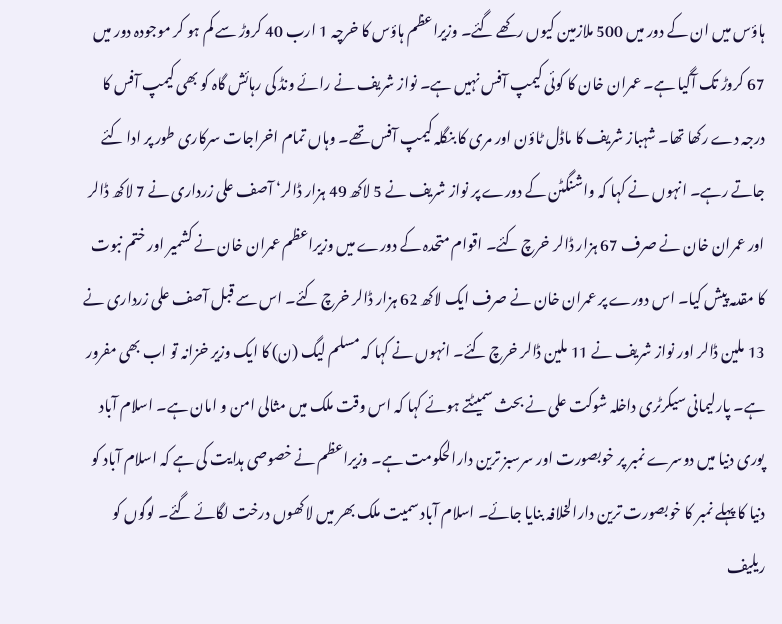ہاؤس میں ان کے دور میں 500 ملازمین کیوں رکھے گئے۔ وزیراعظم ہاؤس کا خرچہ 1 ارب 40 کروڑ سے کم ہو کر موجودہ دور میں 67 کروڑ تک آگیا ہے۔ عمران خان کا کوئی کیمپ آفس نہیں ہے۔ نواز شریف نے رائے ونڈ کی رہائش گاہ کو بھی کیمپ آفس کا درجہ دے رکھا تھا۔ شہباز شریف کا ماڈل ٹاؤن اور مری کا بنگلہ کیمپ آفس تھے۔ وہاں تمام اخراجات سرکاری طور پر ادا کئے جاتے رہے۔ انہوں نے کہا کہ واشنگٹن کے دورے پر نواز شریف نے 5 لاکھ 49 ہزار ڈالر‘ آصف علی زرداری نے 7 لاکھ ڈالر اور عمران خان نے صرف 67 ہزار ڈالر خرچ کئے۔ اقوام متحدہ کے دورے میں وزیراعظم عمران خان نے کشمیر اور ختم نبوت کا مقدمہ پیش کیا۔ اس دورے پر عمران خان نے صرف ایک لاکھ 62 ہزار ڈالر خرچ کئے۔ اس سے قبل آصف علی زرداری نے 13 ملین ڈالر اور نواز شریف نے 11 ملین ڈالر خرچ کئے۔ انہوں نے کہا کہ مسلم لیگ (ن) کا ایک وزیر خزانہ تو اب بھی مفرور ہے۔ پارلیمانی سیکرٹری داخلہ شوکت علی نے بحث سمیٹتے ہوئے کہا کہ اس وقت ملک میں مثالی امن و امان ہے۔ اسلام آباد پوری دنیا میں دوسرے نمبر پر خوبصورت اور سرسبز ترین دارالحکومت ہے۔ وزیراعظم نے خصوصی ہدایت کی ہے کہ اسلام آباد کو دنیا کا پہلے نمبر کا خوبصورت ترین دارالخلافہ بنایا جائے۔ اسلام آباد سمیت ملک بھر میں لاکھوں درخت لگائے گئے۔ لوگوں کو ریلیف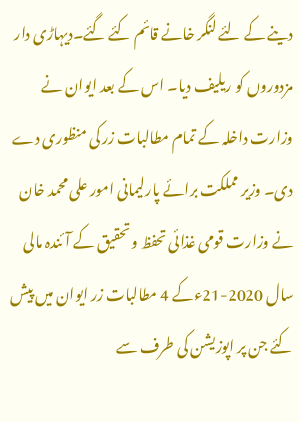دینے کے لئے لنگر خانے قائم کئے گئے۔دیہاڑی دار مزدوروں کو ریلیف دیا۔ اس کے بعد ایوان نے وزارت داخلہ کے تمام مطالبات زر کی منظوری دے دی۔ وزیر مملکت برائے پارلیمانی امور علی محمد خان نے وزارت قومی غذائی تحفظ و تحقیق کے آئندہ مالی سال 2020-21ءکے 4 مطالبات زر ایوان میں پیش کئے جن پر اپوزیشن کی طرف سے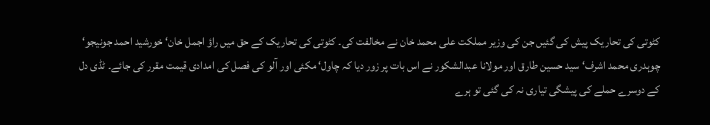کٹوتی کی تحاریک پیش کی گئیں جن کی وزیر مملکت علی محمد خان نے مخالفت کی۔ کٹوتی کی تحاریک کے حق میں راؤ اجمل خان‘ خورشید احمد جونیجو‘ چوہدری محمد اشرف‘ سید حسین طارق اور مولانا عبدالشکور نے اس بات پر زور دیا کہ چاول‘ مکئی اور آلو کی فصل کی امدادی قیمت مقرر کی جائے۔ ٹڈی دل کے دوسرے حملے کی پیشگی تیاری نہ کی گئی تو ہرے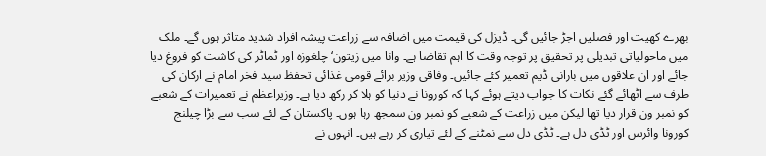بھرے کھیت اور فصلیں اجڑ جائیں گی۔ ڈیزل کی قیمت میں اضافہ سے زراعت پیشہ افراد شدید متاثر ہوں گے۔ ملک میں ماحولیاتی تبدیلی پر تحقیق پر توجہ وقت کا اہم تقاضا ہے۔ وانا میں زیتون‘ چلغوزہ اور ٹماٹر کی کاشت کو فروغ دیا جائے اور ان علاقوں میں بارانی ڈیم تعمیر کئے جائیں۔ وفاقی وزیر برائے قومی غذائی تحفظ سید فخر امام نے ارکان کی طرف سے اٹھائے گئے نکات کا جواب دیتے ہوئے کہا کہ کورونا نے دنیا کو ہلا کر رکھ دیا ہے۔ وزیراعظم نے تعمیرات کے شعبے کو نمبر ون قرار دیا تھا لیکن میں زراعت کے شعبے کو نمبر ون سمجھ رہا ہوں۔ پاکستان کے لئے سب سے بڑا چیلنج کورونا وائرس اور ٹڈی دل ہے۔ ٹڈی دل سے نمٹنے کے لئے تیاری کر رہے ہیں۔ انہوں نے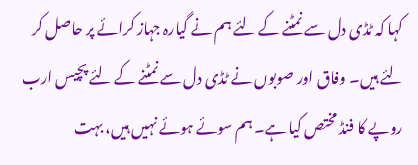کہا کہ ٹڈی دل سے نمٹنے کے لئے ہم نے گیارہ جہاز کرائے پر حاصل کر لئے ہیں۔ وفاق اور صوبوں نے ٹڈی دل سے نمٹنے کے لئے پچیس ارب روپے کا فنڈ مختص کیا ہے۔ ہم سوئے ہوئے نہیں ہیں، بہت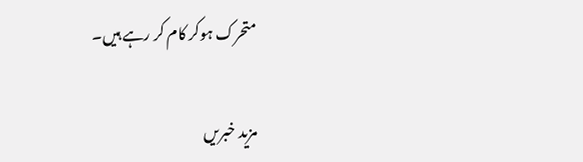متحرک ہوکر کام کر رہے ہیں۔

مزید خبریں